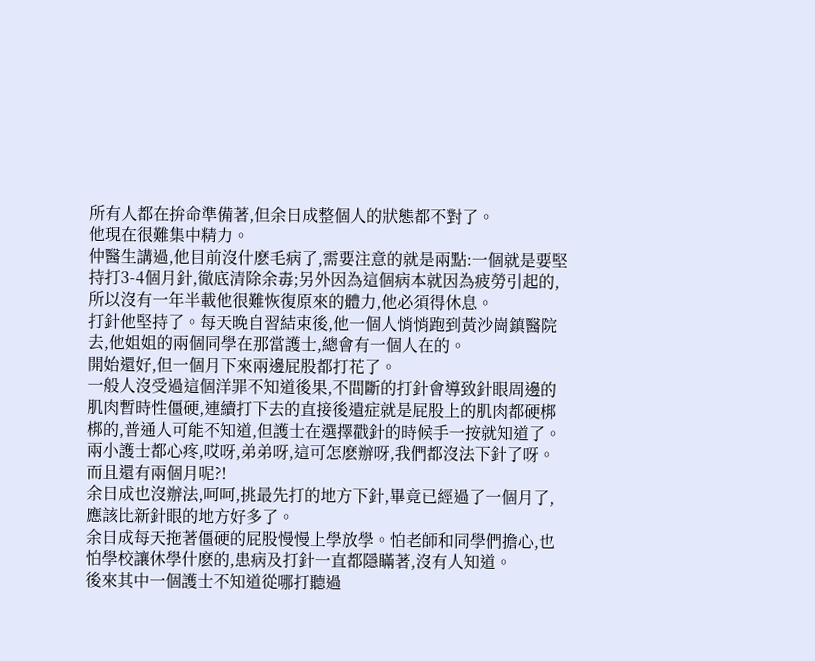所有人都在拚命準備著,但余日成整個人的狀態都不對了。
他現在很難集中精力。
仲醫生講過,他目前沒什麽毛病了,需要注意的就是兩點:一個就是要堅持打3-4個月針,徹底清除余毒;另外因為這個病本就因為疲勞引起的,所以沒有一年半載他很難恢復原來的體力,他必須得休息。
打針他堅持了。每天晚自習結束後,他一個人悄悄跑到黃沙崗鎮醫院去,他姐姐的兩個同學在那當護士,總會有一個人在的。
開始還好,但一個月下來兩邊屁股都打花了。
一般人沒受過這個洋罪不知道後果,不間斷的打針會導致針眼周邊的肌肉暫時性僵硬,連續打下去的直接後遺症就是屁股上的肌肉都硬梆梆的,普通人可能不知道,但護士在選擇戳針的時候手一按就知道了。
兩小護士都心疼,哎呀,弟弟呀,這可怎麽辦呀,我們都沒法下針了呀。而且還有兩個月呢?!
余日成也沒辦法,呵呵,挑最先打的地方下針,畢竟已經過了一個月了,應該比新針眼的地方好多了。
余日成每天拖著僵硬的屁股慢慢上學放學。怕老師和同學們擔心,也怕學校讓休學什麽的,患病及打針一直都隱瞞著,沒有人知道。
後來其中一個護士不知道從哪打聽過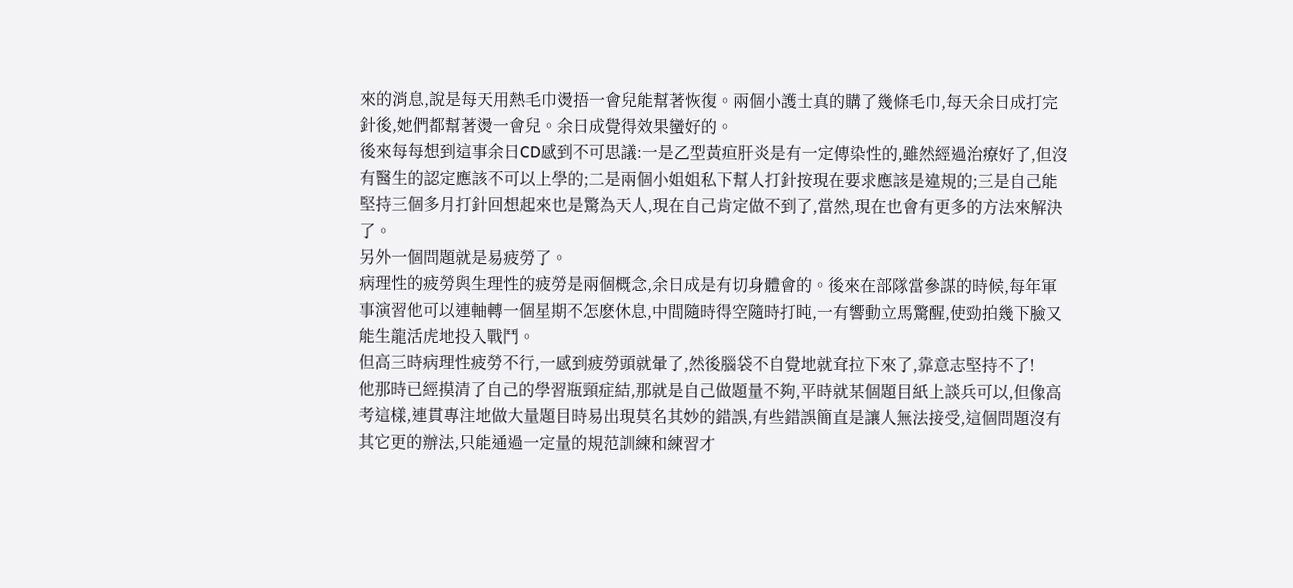來的消息,說是每天用熱毛巾燙捂一會兒能幫著恢復。兩個小護士真的購了幾條毛巾,每天余日成打完針後,她們都幫著燙一會兒。余日成覺得效果蠻好的。
後來每每想到這事余日CD感到不可思議:一是乙型黃疸肝炎是有一定傳染性的,雖然經過治療好了,但沒有醫生的認定應該不可以上學的;二是兩個小姐姐私下幫人打針按現在要求應該是違規的;三是自己能堅持三個多月打針回想起來也是驚為天人,現在自己肯定做不到了,當然,現在也會有更多的方法來解決了。
另外一個問題就是易疲勞了。
病理性的疲勞與生理性的疲勞是兩個概念,余日成是有切身體會的。後來在部隊當參謀的時候,每年軍事演習他可以連軸轉一個星期不怎麽休息,中間隨時得空隨時打盹,一有響動立馬驚醒,使勁拍幾下臉又能生龍活虎地投入戰鬥。
但高三時病理性疲勞不行,一感到疲勞頭就暈了,然後腦袋不自覺地就耷拉下來了,靠意志堅持不了!
他那時已經摸清了自己的學習瓶頸症結,那就是自己做題量不夠,平時就某個題目紙上談兵可以,但像高考這樣,連貫專注地做大量題目時易出現莫名其妙的錯誤,有些錯誤簡直是讓人無法接受,這個問題沒有其它更的辦法,只能通過一定量的規范訓練和練習才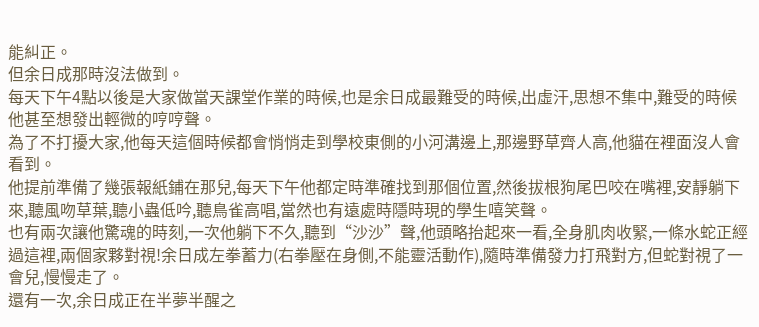能糾正。
但余日成那時沒法做到。
每天下午4點以後是大家做當天課堂作業的時候,也是余日成最難受的時候,出虛汗,思想不集中,難受的時候他甚至想發出輕微的哼哼聲。
為了不打擾大家,他每天這個時候都會悄悄走到學校東側的小河溝邊上,那邊野草齊人高,他貓在裡面沒人會看到。
他提前準備了幾張報紙鋪在那兒,每天下午他都定時準確找到那個位置,然後拔根狗尾巴咬在嘴裡,安靜躺下來,聽風吻草葉,聽小蟲低吟,聽鳥雀高唱,當然也有遠處時隱時現的學生嘻笑聲。
也有兩次讓他驚魂的時刻,一次他躺下不久,聽到“沙沙”聲,他頭略抬起來一看,全身肌肉收緊,一條水蛇正經過這裡,兩個家夥對視!余日成左拳蓄力(右拳壓在身側,不能靈活動作),隨時準備發力打飛對方,但蛇對視了一會兒,慢慢走了。
還有一次,余日成正在半夢半醒之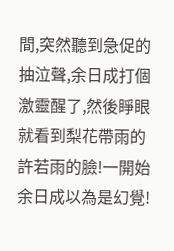間,突然聽到急促的抽泣聲,余日成打個激靈醒了,然後睜眼就看到梨花帶雨的許若雨的臉!一開始余日成以為是幻覺!